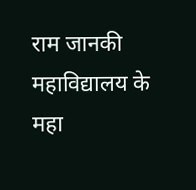राम जानकी महाविद्यालय के महा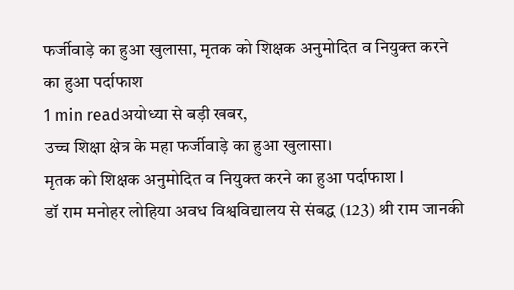फर्जीवाड़े का हुआ खुलासा, मृतक को शिक्षक अनुमोदित व नियुक्त करने का हुआ पर्दाफाश
1 min readअयोध्या से बड़ी खबर,
उच्च शिक्षा क्षेत्र के महा फर्जीवाड़े का हुआ खुलासा।
मृतक को शिक्षक अनुमोदित व नियुक्त करने का हुआ पर्दाफाश I
डॉ राम मनोहर लोहिया अवध विश्वविद्यालय से संबद्ध (123) श्री राम जानकी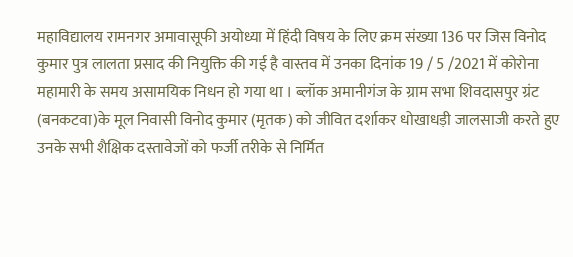महाविद्यालय रामनगर अमावासूफी अयोध्या में हिंदी विषय के लिए क्रम संख्या 136 पर जिस विनोद कुमार पुत्र लालता प्रसाद की नियुक्ति की गई है वास्तव में उनका दिनांक 19 / 5 /2021 में कोरोना महामारी के समय असामयिक निधन हो गया था । ब्लॉक अमानीगंज के ग्राम सभा शिवदासपुर ग्रंट (बनकटवा)के मूल निवासी विनोद कुमार (मृतक) को जीवित दर्शाकर धोखाधड़ी जालसाजी करते हुए उनके सभी शैक्षिक दस्तावेजों को फर्जी तरीके से निर्मित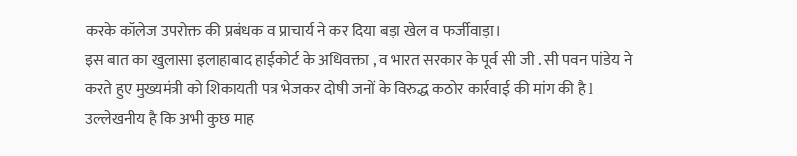करके कॉलेज उपरोक्त की प्रबंधक व प्राचार्य ने कर दिया बड़ा खेल व फर्जीवाड़ा।
इस बात का खुलासा इलाहाबाद हाईकोर्ट के अधिवक्ता , व भारत सरकार के पूर्व सी जी . सी पवन पांडेय ने करते हुए मुख्यमंत्री को शिकायती पत्र भेजकर दोषी जनों के विरुद्ध कठोर कार्रवाई की मांग की है l उल्लेखनीय है कि अभी कुछ माह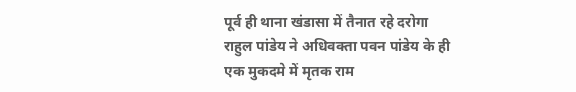पूर्व ही थाना खंडासा में तैनात रहे दरोगा राहुल पांडेय ने अधिवक्ता पवन पांडेय के ही एक मुकदमे में मृतक राम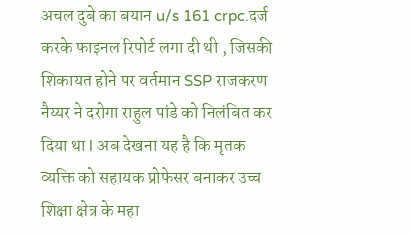अचल दुबे का बयान u/s 161 crpc.दर्ज करके फाइनल रिपोर्ट लगा दी थी , जिसकी शिकायत होने पर वर्तमान SSP राजकरण नैय्यर ने दरोगा राहुल पांडे को निलंबित कर दिया था l अब देखना यह है कि मृतक व्यक्ति को सहायक प्रोफेसर बनाकर उच्च शिक्षा क्षेत्र के महा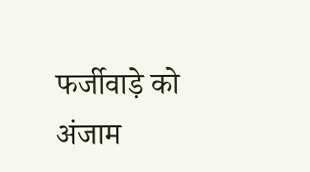फर्जीवाड़े को अंजाम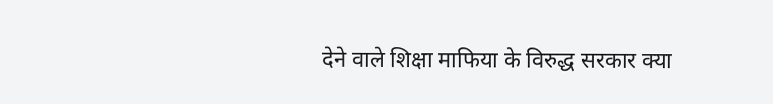देने वाले शिक्षा माफिया के विरुद्ध सरकार क्या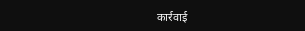कार्रवाई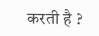करती है ?